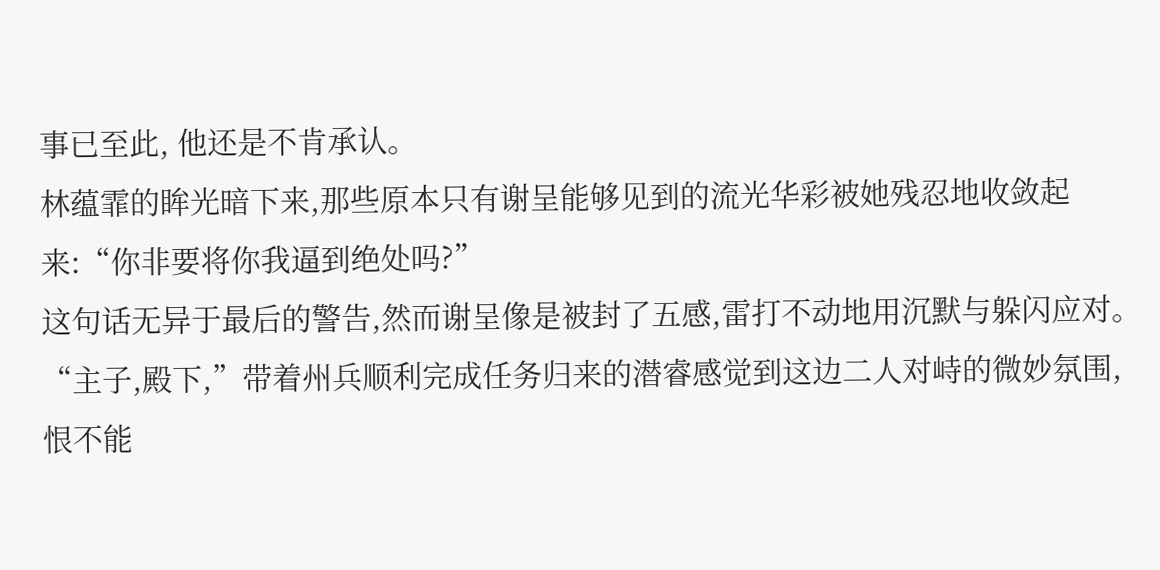事已至此, 他还是不肯承认。
林蕴霏的眸光暗下来,那些原本只有谢呈能够见到的流光华彩被她残忍地收敛起来:“你非要将你我逼到绝处吗?”
这句话无异于最后的警告,然而谢呈像是被封了五感,雷打不动地用沉默与躲闪应对。
“主子,殿下,”带着州兵顺利完成任务归来的潜睿感觉到这边二人对峙的微妙氛围, 恨不能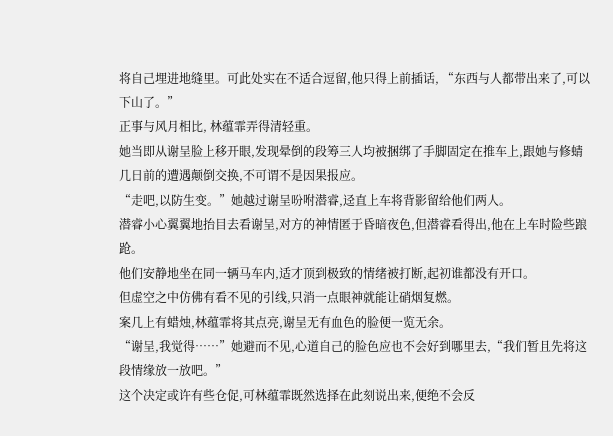将自己埋进地缝里。可此处实在不适合逗留,他只得上前插话, “东西与人都带出来了,可以下山了。”
正事与风月相比, 林蕴霏弄得清轻重。
她当即从谢呈脸上移开眼,发现晕倒的段筹三人均被捆绑了手脚固定在推车上,跟她与修蜻几日前的遭遇颠倒交换,不可谓不是因果报应。
“走吧,以防生变。”她越过谢呈吩咐潜睿,迳直上车将背影留给他们两人。
潜睿小心翼翼地抬目去看谢呈,对方的神情匿于昏暗夜色,但潜睿看得出,他在上车时险些踉跄。
他们安静地坐在同一辆马车内,适才顶到极致的情绪被打断,起初谁都没有开口。
但虚空之中仿佛有看不见的引线,只消一点眼神就能让硝烟复燃。
案几上有蜡烛,林蕴霏将其点亮,谢呈无有血色的脸便一览无余。
“谢呈,我觉得……”她避而不见,心道自己的脸色应也不会好到哪里去,“我们暂且先将这段情缘放一放吧。”
这个决定或许有些仓促,可林蕴霏既然选择在此刻说出来,便绝不会反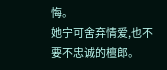悔。
她宁可舍弃情爱,也不要不忠诚的檀郎。